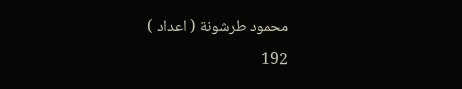محمود طرشونة ( اعداد )
192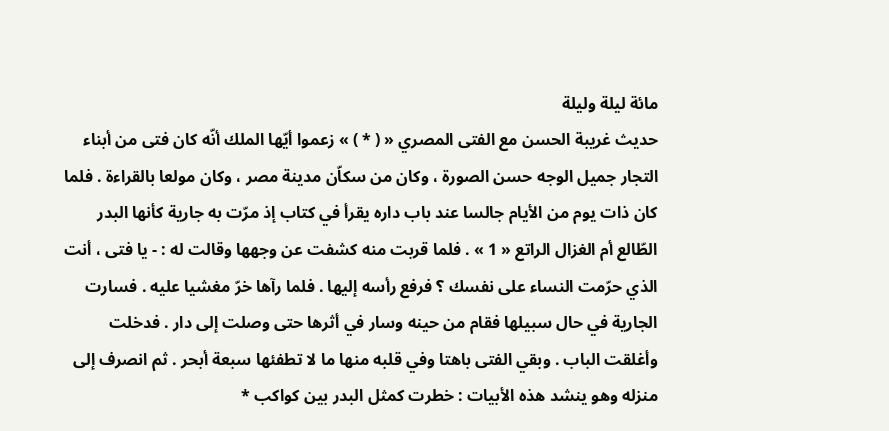مائة ليلة وليلة
حديث غريبة الحسن مع الفتى المصري « ( * ) » زعموا أيّها الملك أنّه كان فتى من أبناء التجار جميل الوجه حسن الصورة ، وكان من سكاّن مدينة مصر ، وكان مولعا بالقراءة . فلما كان ذات يوم من الأيام جالسا عند باب داره يقرأ في كتاب إذ مرّت به جارية كأنها البدر الطّالع أم الغزال الراتع « 1 » . فلما قربت منه كشفت عن وجهها وقالت له : - يا فتى ، أنت الذي حرّمت النساء على نفسك ؟ فرفع رأسه إليها . فلما رآها خرّ مغشيا عليه . فسارت الجارية في حال سبيلها فقام من حينه وسار في أثرها حتى وصلت إلى دار . فدخلت وأغلقت الباب . وبقي الفتى باهتا وفي قلبه منها ما لا تطفئها سبعة أبحر . ثم انصرف إلى منزله وهو ينشد هذه الأبيات : خطرت كمثل البدر بين كواكب *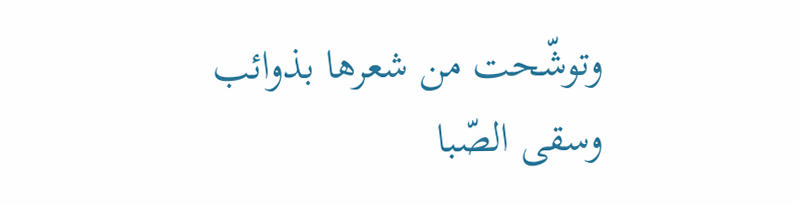وتوشّحت من شعرها بذوائب وسقى الصّبا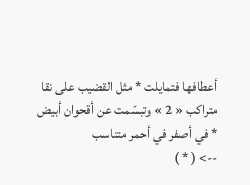أعطافها فتمايلت * مثل القضيب على نقا متراكب « 2 » وتبسّمت عن أقحوان أبيض * في أصفر في أحمر متناسب
--> ( * )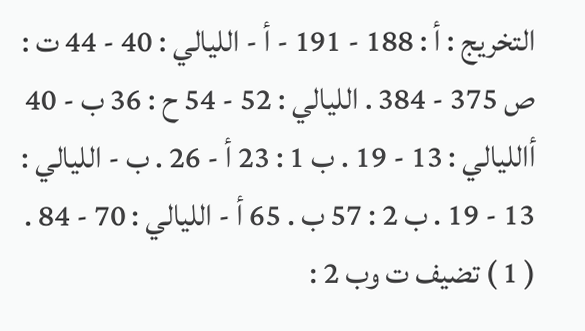التخريج : أ : 188 - 191 - أ - الليالي : 40 - 44 ت : ص 375 - 384 . الليالي : 52 - 54 ح : 36 ب - 40 أالليالي : 13 - 19 . ب 1 : 23 أ - 26 . ب - الليالي : 13 - 19 . ب 2 : 57 ب . 65 أ - الليالي : 70 - 84 . ( 1 ) تضيف ت وب 2 :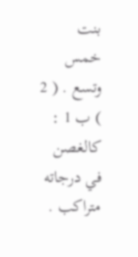بنت خمس وتسع . ( 2 ) ب 1 : كالغصن في درجاته متراكب .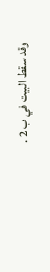وقد سقط البيت في ب 2 .